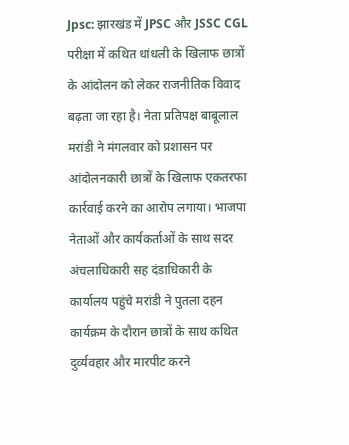Jpsc: झारखंड में JPSC और JSSC CGL परीक्षा में कथित धांधली के खिलाफ छात्रों के आंदोलन को लेकर राजनीतिक विवाद बढ़ता जा रहा है। नेता प्रतिपक्ष बाबूलाल मरांडी ने मंगलवार को प्रशासन पर आंदोलनकारी छात्रों के खिलाफ एकतरफा कार्रवाई करने का आरोप लगाया। भाजपा नेताओं और कार्यकर्ताओं के साथ सदर अंचलाधिकारी सह दंडाधिकारी के कार्यालय पहुंचे मरांडी ने पुतला दहन कार्यक्रम के दौरान छात्रों के साथ कथित दुर्व्यवहार और मारपीट करने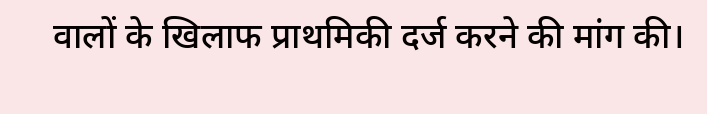वालों के खिलाफ प्राथमिकी दर्ज करने की मांग की।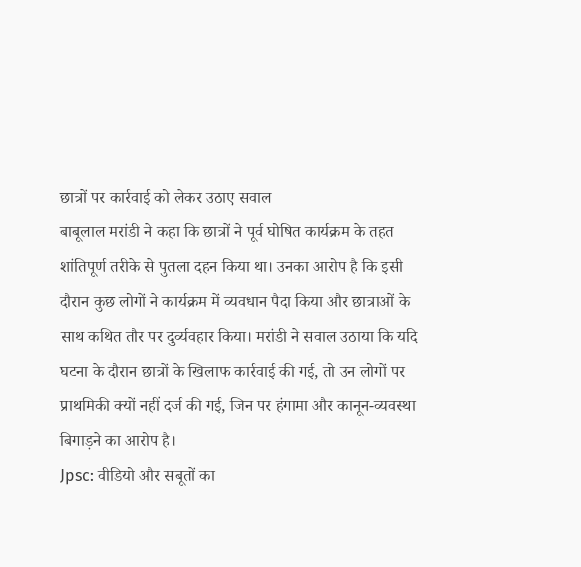छात्रों पर कार्रवाई को लेकर उठाए सवाल
बाबूलाल मरांडी ने कहा कि छात्रों ने पूर्व घोषित कार्यक्रम के तहत शांतिपूर्ण तरीके से पुतला दहन किया था। उनका आरोप है कि इसी दौरान कुछ लोगों ने कार्यक्रम में व्यवधान पैदा किया और छात्राओं के साथ कथित तौर पर दुर्व्यवहार किया। मरांडी ने सवाल उठाया कि यदि घटना के दौरान छात्रों के खिलाफ कार्रवाई की गई, तो उन लोगों पर प्राथमिकी क्यों नहीं दर्ज की गई, जिन पर हंगामा और कानून-व्यवस्था बिगाड़ने का आरोप है।
Jpsc: वीडियो और सबूतों का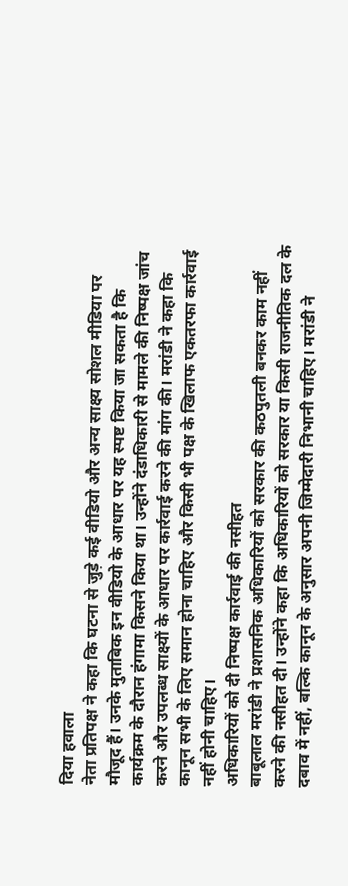दिया हवाला
नेता प्रतिपक्ष ने कहा कि घटना से जुड़े कई वीडियो और अन्य साक्ष्य सोशल मीडिया पर मौजूद हैं। उनके मुताबिक इन वीडियो के आधार पर यह स्पष्ट किया जा सकता है कि कार्यक्रम के दौरान हंगामा किसने किया था। उन्होंने दंडाधिकारी से मामले की निष्पक्ष जांच करने और उपलब्ध साक्ष्यों के आधार पर कार्रवाई करने की मांग की। मरांडी ने कहा कि कानून सभी के लिए समान होना चाहिए और किसी भी पक्ष के खिलाफ एकतरफा कार्रवाई नहीं होनी चाहिए।
अधिकारियों को दी निष्पक्ष कार्रवाई की नसीहत
बाबूलाल मरांडी ने प्रशासनिक अधिकारियों को सरकार की कठपुतली बनकर काम नहीं करने की नसीहत दी। उन्होंने कहा कि अधिकारियों को सरकार या किसी राजनीतिक दल के दबाव में नहीं, बल्कि कानून के अनुसार अपनी जिम्मेदारी निभानी चाहिए। मरांडी ने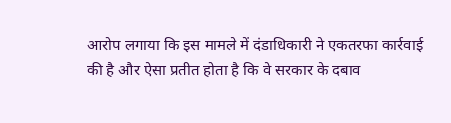आरोप लगाया कि इस मामले में दंडाधिकारी ने एकतरफा कार्रवाई की है और ऐसा प्रतीत होता है कि वे सरकार के दबाव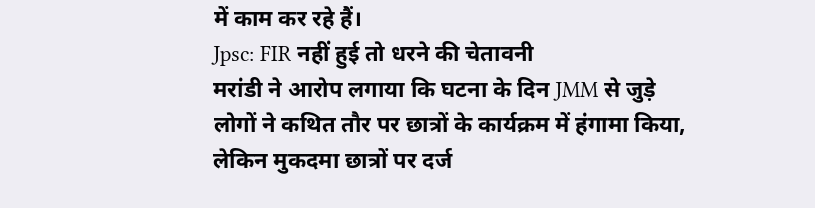में काम कर रहे हैं।
Jpsc: FIR नहीं हुई तो धरने की चेतावनी
मरांडी ने आरोप लगाया कि घटना के दिन JMM से जुड़े लोगों ने कथित तौर पर छात्रों के कार्यक्रम में हंगामा किया, लेकिन मुकदमा छात्रों पर दर्ज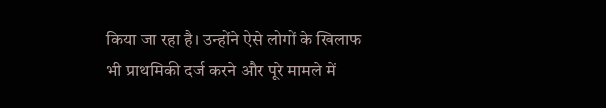किया जा रहा है। उन्होंने ऐसे लोगों के खिलाफ भी प्राथमिकी दर्ज करने और पूरे मामले में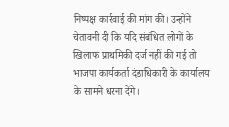निष्पक्ष कार्रवाई की मांग की। उन्होंने चेतावनी दी कि यदि संबंधित लोगों के खिलाफ प्राथमिकी दर्ज नहीं की गई तो भाजपा कार्यकर्ता दंडाधिकारी के कार्यालय के सामने धरना देंगे।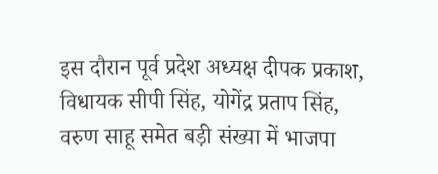इस दौरान पूर्व प्रदेश अध्यक्ष दीपक प्रकाश, विधायक सीपी सिंह, योगेंद्र प्रताप सिंह, वरुण साहू समेत बड़ी संख्या में भाजपा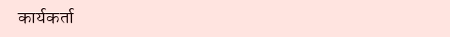कार्यकर्ता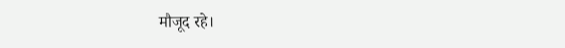मौजूद रहे।